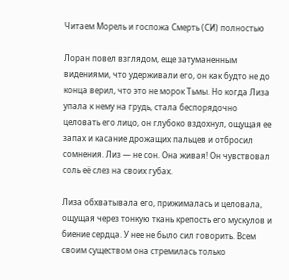Читаем Морель и госпожа Смерть (СИ) полностью

Лоран повел взглядом, еще затуманенным видениями, что удерживали его, он как будто не до конца верил, что это не морок Тьмы. Но когда Лиза упала к нему на грудь, стала беспорядочно целовать его лицо, он глубоко вздохнул, ощущая ее запах и касание дрожащих пальцев и отбросил сомнения. Лиз — не сон. Она живая! Он чувствовал соль её слез на своих губах.

Лиза обхватывала его, прижималась и целовала, ощущая через тонкую ткань крепость его мускулов и биение сердца. У нее не было сил говорить. Всем своим существом она стремилась только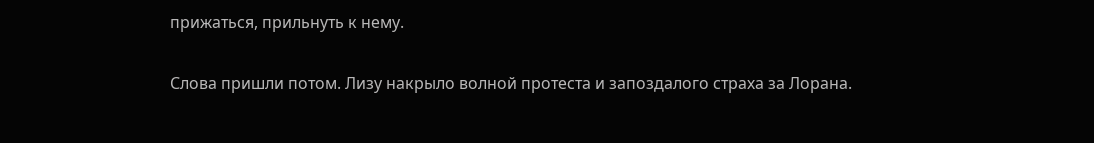прижаться, прильнуть к нему.

Слова пришли потом. Лизу накрыло волной протеста и запоздалого страха за Лорана.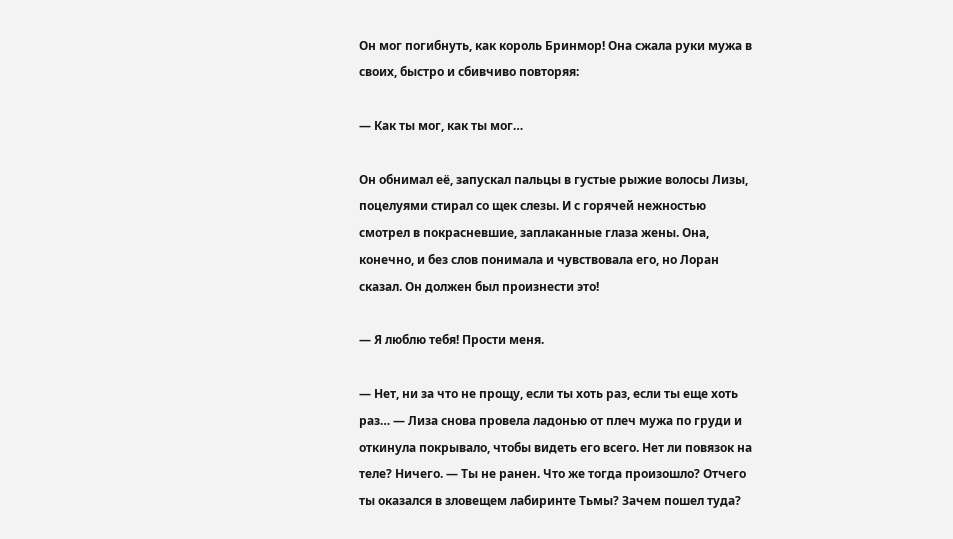Он мог погибнуть, как король Бринмор! Она сжала руки мужа в своих, быстро и сбивчиво повторяя:

— Как ты мог, как ты мог…

Он обнимал её, запускал пальцы в густые рыжие волосы Лизы, поцелуями стирал со щек слезы. И с горячей нежностью смотрел в покрасневшие, заплаканные глаза жены. Она, конечно, и без слов понимала и чувствовала его, но Лоран сказал. Он должен был произнести это!

— Я люблю тебя! Прости меня.

— Нет, ни за что не прощу, если ты хоть раз, если ты еще хоть раз… — Лиза снова провела ладонью от плеч мужа по груди и откинула покрывало, чтобы видеть его всего. Нет ли повязок на теле? Ничего. — Ты не ранен. Что же тогда произошло? Отчего ты оказался в зловещем лабиринте Тьмы? Зачем пошел туда?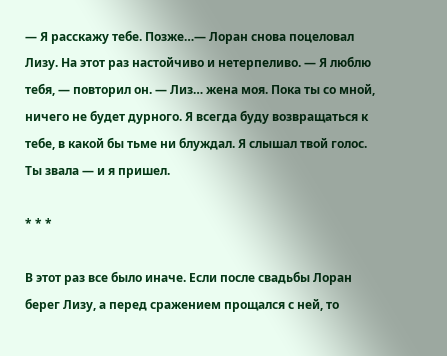— Я расскажу тебе. Позже…— Лоран снова поцеловал Лизу. На этот раз настойчиво и нетерпеливо. — Я люблю тебя, — повторил он. — Лиз… жена моя. Пока ты со мной, ничего не будет дурного. Я всегда буду возвращаться к тебе, в какой бы тьме ни блуждал. Я слышал твой голос. Ты звала — и я пришел.

* * *

В этот раз все было иначе. Если после свадьбы Лоран берег Лизу, а перед сражением прощался с ней, то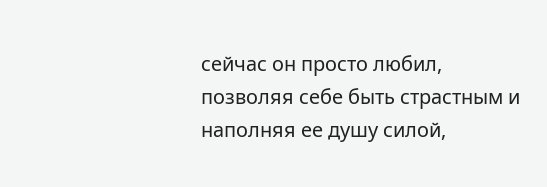сейчас он просто любил, позволяя себе быть страстным и наполняя ее душу силой,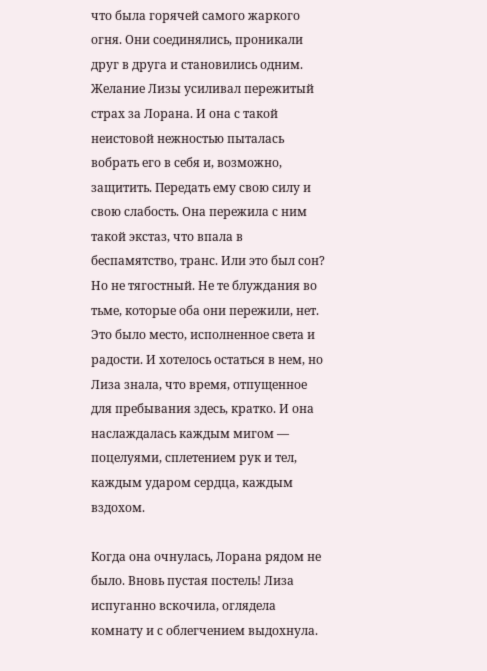что была горячей самого жаркого огня. Они соединялись, проникали друг в друга и становились одним. Желание Лизы усиливал пережитый страх за Лорана. И она с такой неистовой нежностью пыталась вобрать его в себя и, возможно, защитить. Передать ему свою силу и свою слабость. Она пережила с ним такой экстаз, что впала в беспамятство, транс. Или это был сон? Но не тягостный. Не те блуждания во тьме, которые оба они пережили, нет. Это было место, исполненное света и радости. И хотелось остаться в нем, но Лиза знала, что время, отпущенное для пребывания здесь, кратко. И она наслаждалась каждым мигом — поцелуями, сплетением рук и тел, каждым ударом сердца, каждым вздохом.

Когда она очнулась, Лорана рядом не было. Вновь пустая постель! Лиза испуганно вскочила, оглядела комнату и с облегчением выдохнула.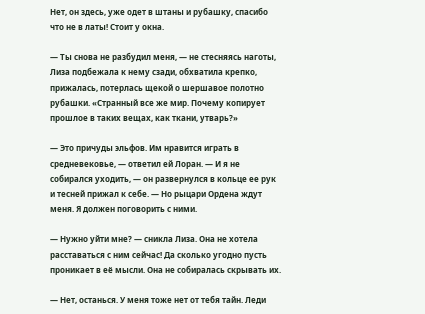Нет, он здесь, уже одет в штаны и рубашку, спасибо что не в латы! Стоит у окна.

— Ты снова не разбудил меня, — не стесняясь наготы, Лиза подбежала к нему сзади, обхватила крепко, прижалась, потерлась щекой о шершавое полотно рубашки. «Странный все же мир. Почему копирует прошлое в таких вещах, как ткани, утварь?»

— Это причуды эльфов. Им нравится играть в средневековье, — ответил ей Лоран. — И я не собирался уходить, — он развернулся в кольце ее рук и тесней прижал к себе. — Но рыцари Ордена ждут меня. Я должен поговорить с ними.

— Нужно уйти мне? — сникла Лиза. Она не хотела расставаться с ним сейчас! Да сколько угодно пусть проникает в её мысли. Она не собиралась скрывать их.

— Нет, останься. У меня тоже нет от тебя тайн. Леди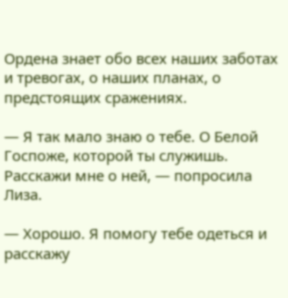Ордена знает обо всех наших заботах и тревогах, о наших планах, о предстоящих сражениях.

— Я так мало знаю о тебе. О Белой Госпоже, которой ты служишь. Расскажи мне о ней, — попросила Лиза.

— Хорошо. Я помогу тебе одеться и расскажу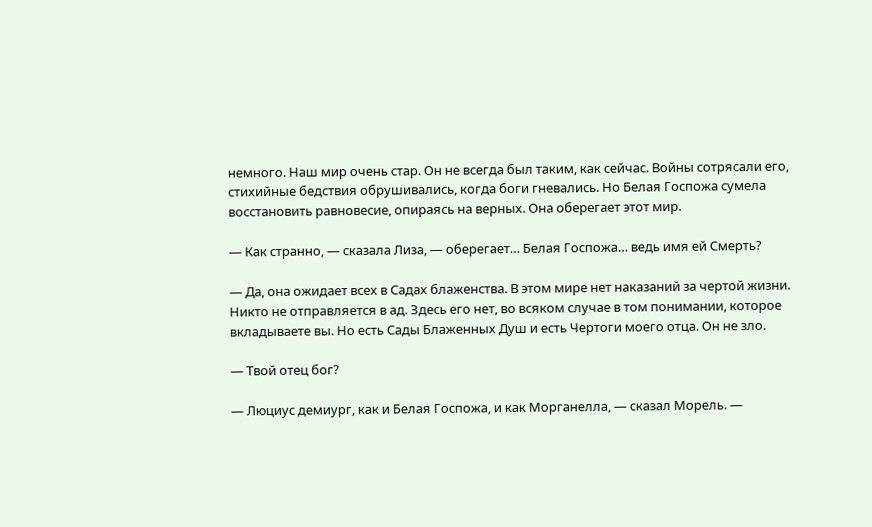немного. Наш мир очень стар. Он не всегда был таким, как сейчас. Войны сотрясали его, стихийные бедствия обрушивались, когда боги гневались. Но Белая Госпожа сумела восстановить равновесие, опираясь на верных. Она оберегает этот мир.

— Как странно, — сказала Лиза, — оберегает… Белая Госпожа… ведь имя ей Смерть?

— Да, она ожидает всех в Садах блаженства. В этом мире нет наказаний за чертой жизни. Никто не отправляется в ад. Здесь его нет, во всяком случае в том понимании, которое вкладываете вы. Но есть Сады Блаженных Душ и есть Чертоги моего отца. Он не зло.

— Твой отец бог?

— Люциус демиург, как и Белая Госпожа, и как Морганелла, — сказал Морель. —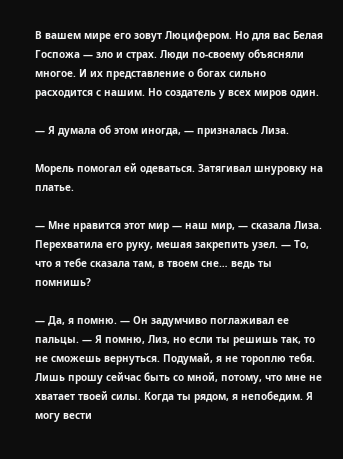В вашем мире его зовут Люцифером. Но для вас Белая Госпожа — зло и страх. Люди по-своему объясняли многое. И их представление о богах сильно расходится с нашим. Но создатель у всех миров один.

— Я думала об этом иногда, — призналась Лиза.

Морель помогал ей одеваться. Затягивал шнуровку на платье.

— Мне нравится этот мир — наш мир, — сказала Лиза. Перехватила его руку, мешая закрепить узел. — То, что я тебе сказала там, в твоем сне… ведь ты помнишь?

— Да, я помню. — Он задумчиво поглаживал ее пальцы. — Я помню, Лиз, но если ты решишь так, то не сможешь вернуться. Подумай, я не тороплю тебя. Лишь прошу сейчас быть со мной, потому, что мне не хватает твоей силы. Когда ты рядом, я непобедим. Я могу вести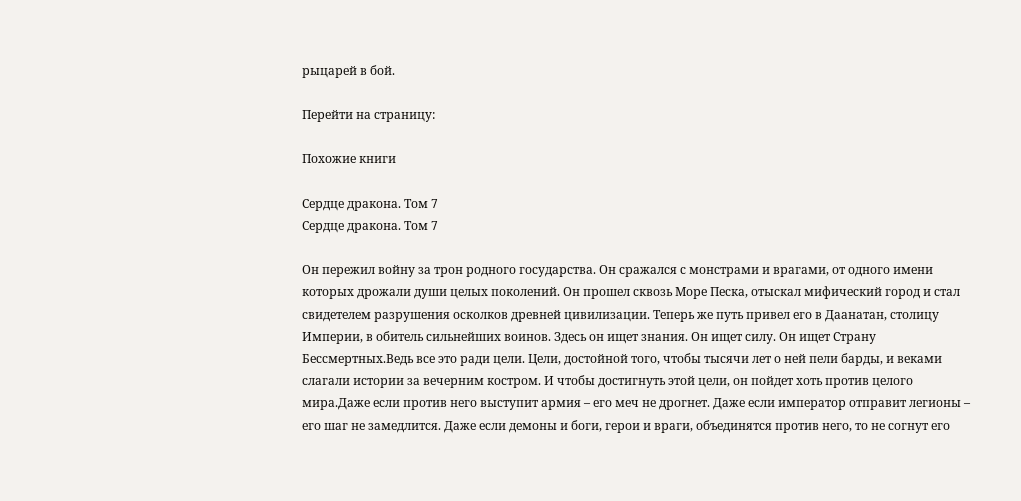рыцарей в бой.

Перейти на страницу:

Похожие книги

Сердце дракона. Том 7
Сердце дракона. Том 7

Он пережил войну за трон родного государства. Он сражался с монстрами и врагами, от одного имени которых дрожали души целых поколений. Он прошел сквозь Море Песка, отыскал мифический город и стал свидетелем разрушения осколков древней цивилизации. Теперь же путь привел его в Даанатан, столицу Империи, в обитель сильнейших воинов. Здесь он ищет знания. Он ищет силу. Он ищет Страну Бессмертных.Ведь все это ради цели. Цели, достойной того, чтобы тысячи лет о ней пели барды, и веками слагали истории за вечерним костром. И чтобы достигнуть этой цели, он пойдет хоть против целого мира.Даже если против него выступит армия – его меч не дрогнет. Даже если император отправит легионы – его шаг не замедлится. Даже если демоны и боги, герои и враги, объединятся против него, то не согнут его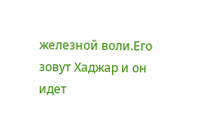железной воли.Его зовут Хаджар и он идет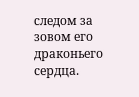следом за зовом его драконьего сердца.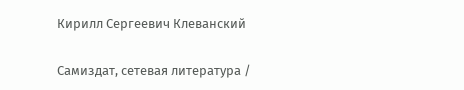Кирилл Сергеевич Клеванский

Самиздат, сетевая литература /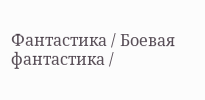Фантастика / Боевая фантастика /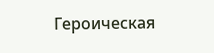Героическая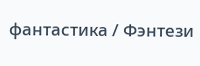фантастика / Фэнтези